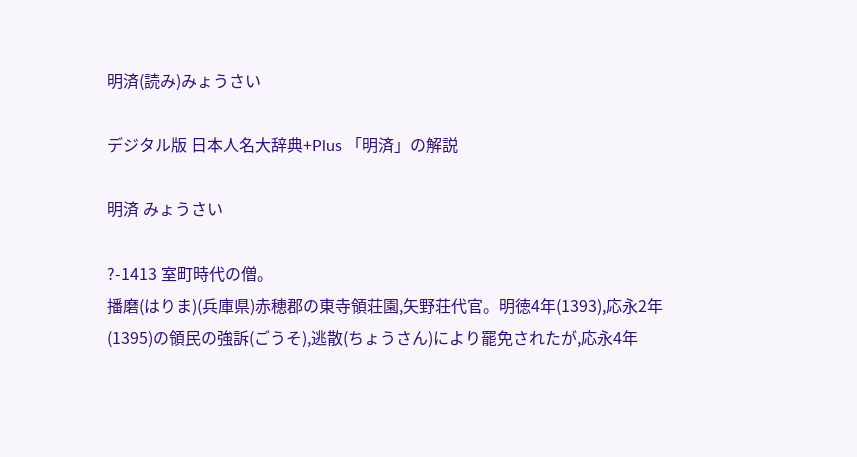明済(読み)みょうさい

デジタル版 日本人名大辞典+Plus 「明済」の解説

明済 みょうさい

?-1413 室町時代の僧。
播磨(はりま)(兵庫県)赤穂郡の東寺領荘園,矢野荘代官。明徳4年(1393),応永2年(1395)の領民の強訴(ごうそ),逃散(ちょうさん)により罷免されたが,応永4年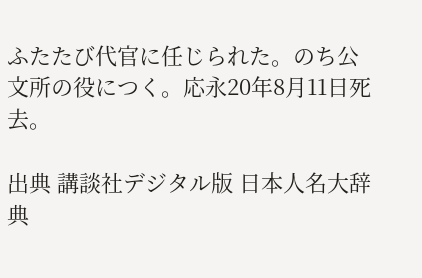ふたたび代官に任じられた。のち公文所の役につく。応永20年8月11日死去。

出典 講談社デジタル版 日本人名大辞典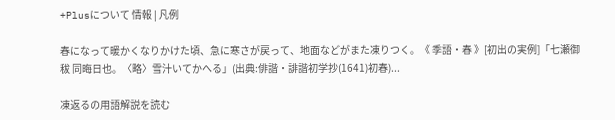+Plusについて 情報 | 凡例

春になって暖かくなりかけた頃、急に寒さが戻って、地面などがまた凍りつく。《 季語・春 》[初出の実例]「七瀬御秡 同晦日也。〈略〉雪汁いてかへる」(出典:俳諧・誹諧初学抄(1641)初春)...

凍返るの用語解説を読む